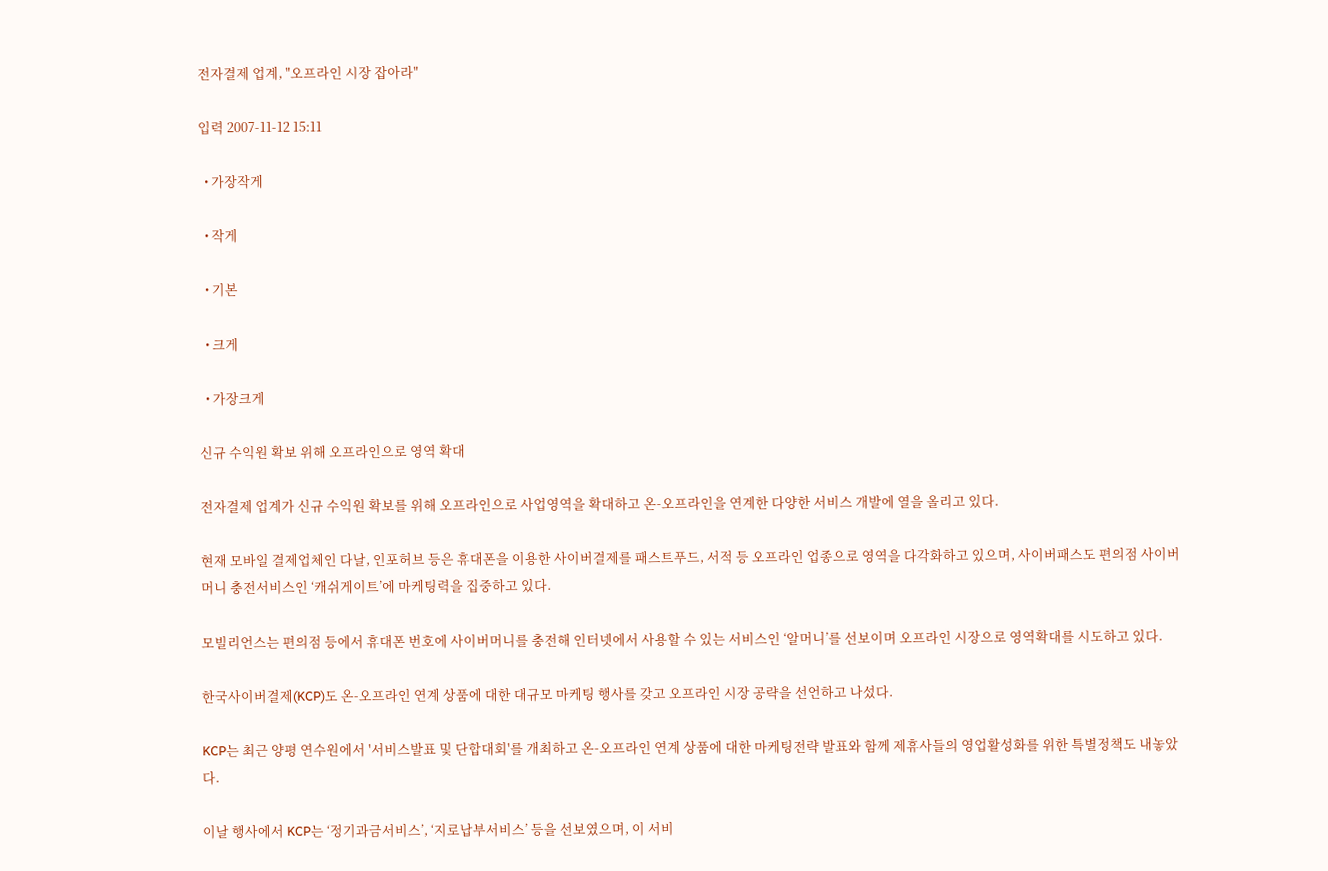전자결제 업계, "오프라인 시장 잡아라"

입력 2007-11-12 15:11

  • 가장작게

  • 작게

  • 기본

  • 크게

  • 가장크게

신규 수익원 확보 위해 오프라인으로 영역 확대

전자결제 업계가 신규 수익원 확보를 위해 오프라인으로 사업영역을 확대하고 온-오프라인을 연계한 다양한 서비스 개발에 열을 올리고 있다.

현재 모바일 결제업체인 다날, 인포허브 등은 휴대폰을 이용한 사이버결제를 패스트푸드, 서적 등 오프라인 업종으로 영역을 다각화하고 있으며, 사이버패스도 편의점 사이버머니 충전서비스인 ‘캐쉬게이트’에 마케팅력을 집중하고 있다.

모빌리언스는 편의점 등에서 휴대폰 번호에 사이버머니를 충전해 인터넷에서 사용할 수 있는 서비스인 ‘알머니’를 선보이며 오프라인 시장으로 영역확대를 시도하고 있다.

한국사이버결제(KCP)도 온-오프라인 연계 상품에 대한 대규모 마케팅 행사를 갖고 오프라인 시장 공략을 선언하고 나섰다.

KCP는 최근 양평 연수원에서 '서비스발표 및 단합대회'를 개최하고 온-오프라인 연계 상품에 대한 마케팅전략 발표와 함께 제휴사들의 영업활성화를 위한 특별정책도 내놓았다.

이날 행사에서 KCP는 ‘정기과금서비스’, ‘지로납부서비스’ 등을 선보였으며, 이 서비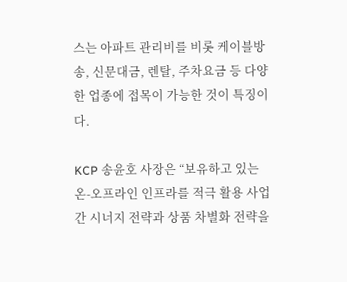스는 아파트 관리비를 비롯 케이블방송, 신문대금, 렌탈, 주차요금 등 다양한 업종에 접목이 가능한 것이 특징이다.

KCP 송윤호 사장은 “보유하고 있는 온-오프라인 인프라를 적극 활용 사업 간 시너지 전략과 상품 차별화 전략을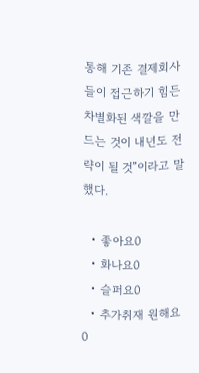통해 기존 결제회사들이 접근하기 힘든 차별화된 색깔을 만드는 것이 내년도 전략이 될 것”이라고 말했다.

  • 좋아요0
  • 화나요0
  • 슬퍼요0
  • 추가취재 원해요0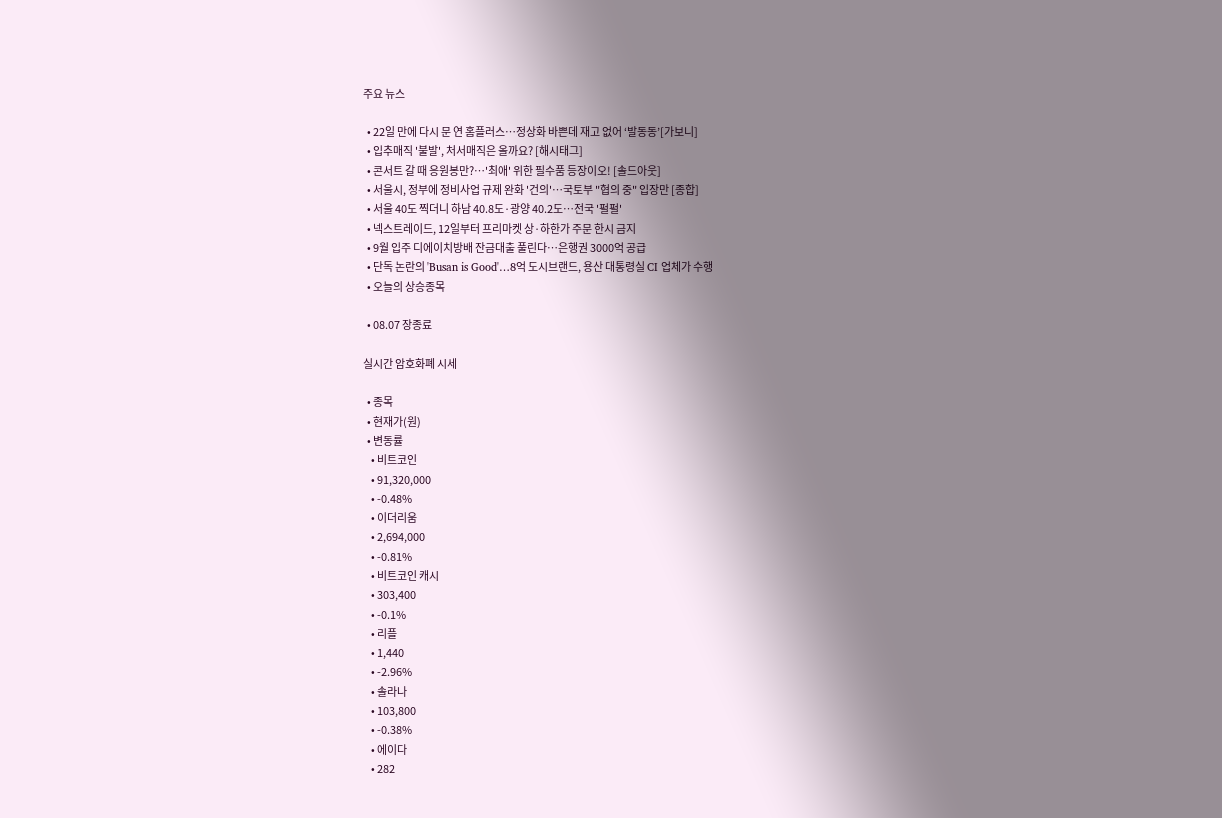주요 뉴스

  • 22일 만에 다시 문 연 홈플러스…정상화 바쁜데 재고 없어 ‘발동동’[가보니]
  • 입추매직 '불발', 처서매직은 올까요? [해시태그]
  • 콘서트 갈 때 응원봉만?⋯'최애' 위한 필수품 등장이오! [솔드아웃]
  • 서울시, 정부에 정비사업 규제 완화 '건의'⋯국토부 "협의 중" 입장만 [종합]
  • 서울 40도 찍더니 하남 40.8도·광양 40.2도…전국 '펄펄'
  • 넥스트레이드, 12일부터 프리마켓 상·하한가 주문 한시 금지
  • 9월 입주 디에이치방배 잔금대출 풀린다…은행권 3000억 공급
  • 단독 논란의 'Busan is Good'…8억 도시브랜드, 용산 대통령실 CI 업체가 수행
  • 오늘의 상승종목

  • 08.07 장종료

실시간 암호화폐 시세

  • 종목
  • 현재가(원)
  • 변동률
    • 비트코인
    • 91,320,000
    • -0.48%
    • 이더리움
    • 2,694,000
    • -0.81%
    • 비트코인 캐시
    • 303,400
    • -0.1%
    • 리플
    • 1,440
    • -2.96%
    • 솔라나
    • 103,800
    • -0.38%
    • 에이다
    • 282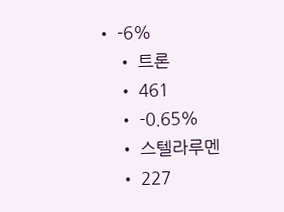• -6%
    • 트론
    • 461
    • -0.65%
    • 스텔라루멘
    • 227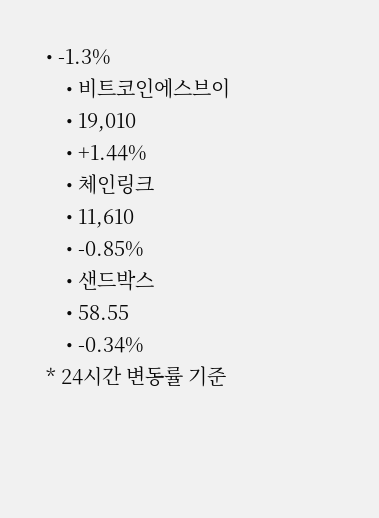• -1.3%
    • 비트코인에스브이
    • 19,010
    • +1.44%
    • 체인링크
    • 11,610
    • -0.85%
    • 샌드박스
    • 58.55
    • -0.34%
* 24시간 변동률 기준